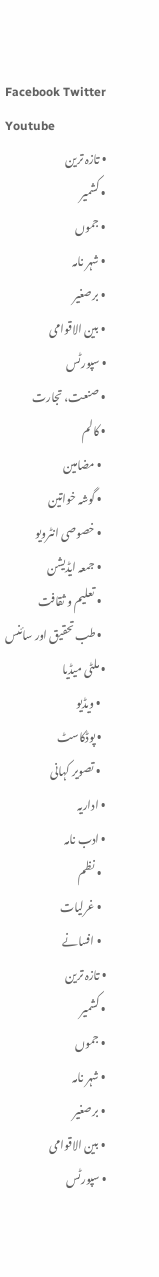Facebook Twitter Youtube
  • تازہ ترین
  • کشمیر
  • جموں
  • شہر نامہ
  • برصغیر
  • بین الاقوامی
  • سپورٹس
  • صنعت، تجارت
  • کالم
    • مضامین
    • گوشہ خواتین
    • خصوصی انٹرویو
    • جمعہ ایڈیشن
    • تعلیم و ثقافت
    • طب تحقیق اور سائنس
  • ملٹی میڈیا
    • ویڈیو
    • پوڈکاسٹ
    • تصویر کہانی
  • اداریہ
  • ادب نامہ
    • نظم
    • غرلیات
    • افسانے
  • تازہ ترین
  • کشمیر
  • جموں
  • شہر نامہ
  • برصغیر
  • بین الاقوامی
  • سپورٹس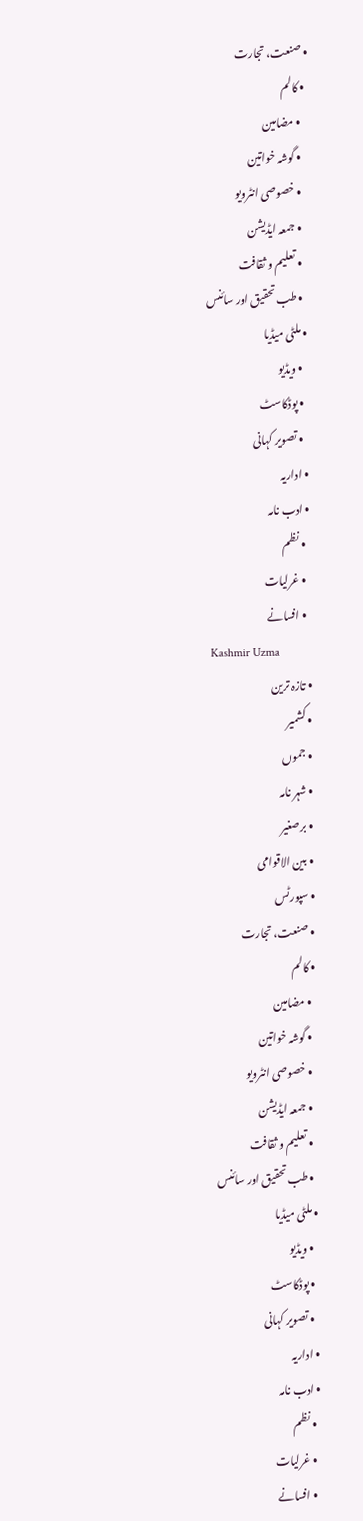• صنعت، تجارت
  • کالم
    • مضامین
    • گوشہ خواتین
    • خصوصی انٹرویو
    • جمعہ ایڈیشن
    • تعلیم و ثقافت
    • طب تحقیق اور سائنس
  • ملٹی میڈیا
    • ویڈیو
    • پوڈکاسٹ
    • تصویر کہانی
  • اداریہ
  • ادب نامہ
    • نظم
    • غرلیات
    • افسانے
Kashmir Uzma
  • تازہ ترین
  • کشمیر
  • جموں
  • شہر نامہ
  • برصغیر
  • بین الاقوامی
  • سپورٹس
  • صنعت، تجارت
  • کالم
    • مضامین
    • گوشہ خواتین
    • خصوصی انٹرویو
    • جمعہ ایڈیشن
    • تعلیم و ثقافت
    • طب تحقیق اور سائنس
  • ملٹی میڈیا
    • ویڈیو
    • پوڈکاسٹ
    • تصویر کہانی
  • اداریہ
  • ادب نامہ
    • نظم
    • غرلیات
    • افسانے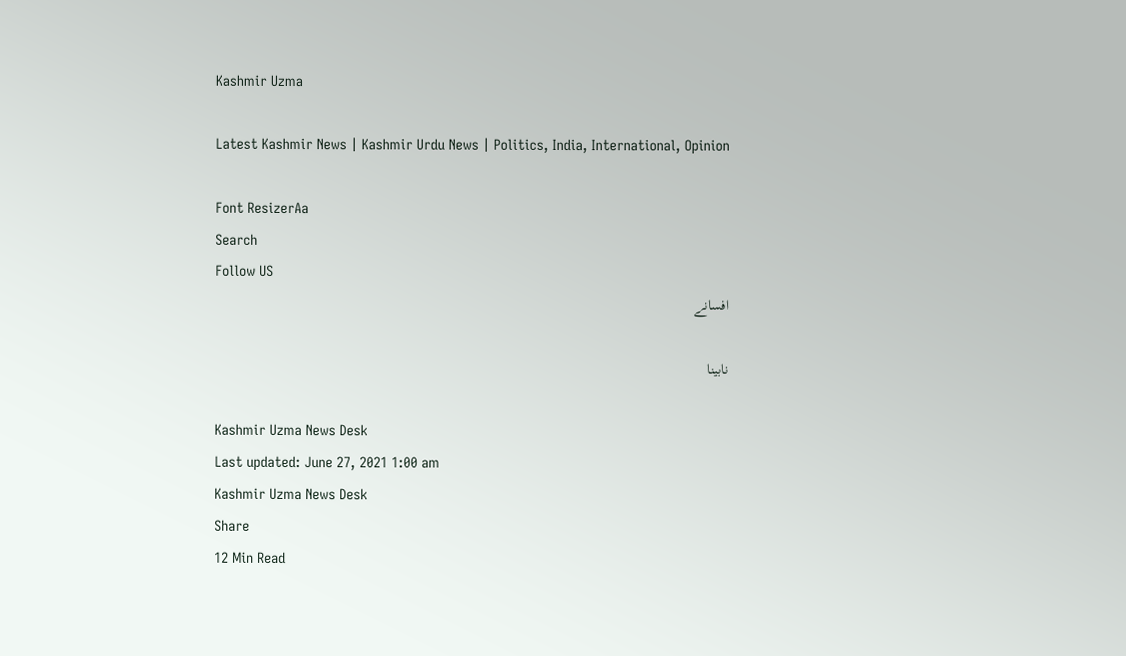Kashmir Uzma

Latest Kashmir News | Kashmir Urdu News | Politics, India, International, Opinion

Font ResizerAa
Search
Follow US
افسانے

نابینا

Kashmir Uzma News Desk
Last updated: June 27, 2021 1:00 am
Kashmir Uzma News Desk
Share
12 Min Read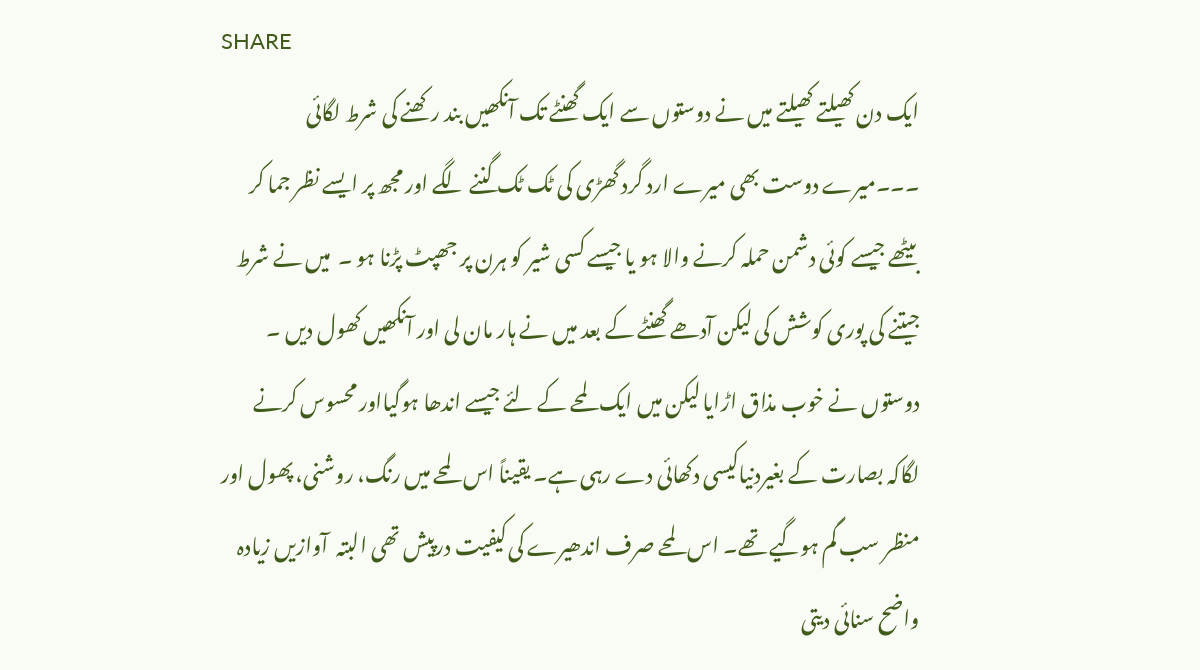SHARE
ایک دن کھیلتے کھیلتے میں نے دوستوں سے ایک گھنٹے تک آنکھیں بند رکھنے کی شرط لگائی ۔۔۔میرے دوست بھی میرے ارد گرد گھڑی کی ٹک ٹک گننے لگے اور مجھ پر ایسے نظر جما کر بیٹھے جیسے کوئی دشمن حملہ کرنے والا ہو یا جیسے کسی شیر کو ہرن پر جھپٹ پڑنا ہو ۔  میں نے شرط جیتنے کی پوری کوشش کی لیکن آدھے گھنٹے کے بعد میں نے ہار مان لی اور آنکھیں کھول دیں ۔ دوستوں نے خوب مذاق اڑایا لیکن میں ایک لمحے کے لئے جیسے اندھا ہوگیا‌اور محسوس کرنے لگا‌کہ بصارت کے بغیردنیاکیسی دکھائی دے رہی ہے۔ یقیناً اس لمحے میں رنگ، روشنی، پھول اور منظر سب گم ہوگیے تھے۔ اس لمحے صرف اندھیرے کی کیفیت درپیش تھی البتہ  آوازیں زیادہ واضح سنائی دیتی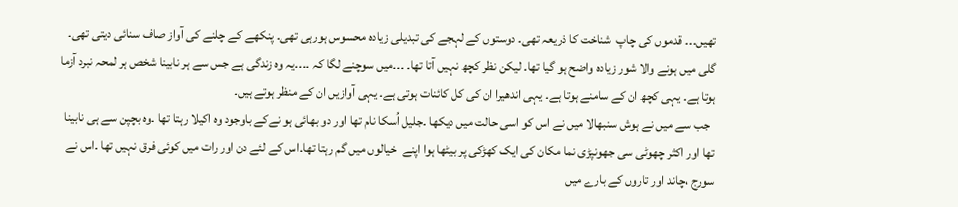تھیں۔۔۔ قدموں کی چاپ  شناخت کا ذریعہ تھی۔ دوستوں کے لہجے کی تبدیلی زیادہ محسوس ہورہی تھی۔ پنکھے کے چلنے کی آواز صاف سنائی دیتی تھی۔ گلی میں ہونے والا شور زیادہ واضح ہو گیا تھا۔ لیکن نظر کچھ نہیں آتا تھا۔ ۔۔۔میں سوچنے لگا کہ ۔۔۔۔یہ وہ زندگی ہے جس سے ہر نابینا شخص ہر لمحہ نبرد آزما ہوتا ہے۔ یہی کچھ ان کے سامنے ہوتا ہے۔ یہی اندھیرا ان کی کل کائنات ہوتی ہے۔ یہی آوازیں ان کے منظر ہوتے ہیں۔
  جب سے میں نے ہوش سنبھالا میں نے اس کو اسی حالت میں دیکھا ۔جلیل اُسکا نام تھا اور دو بھائی ہو نےکے باوجود وہ اکیلا رہتا تھا ۔وہ بچپن سے ہی نابینا تھا اور اکثر چھوٹی سی جھونپڑی نما مکان کی ایک کھڑکی پر بیٹھا ہوا اپنے  خیالوں میں گم رہتا تھا۔اس کے لئے دن اور رات میں کوئی فرق نہیں تھا ۔اس نے سورج ،چاند اور تاروں کے بارے میں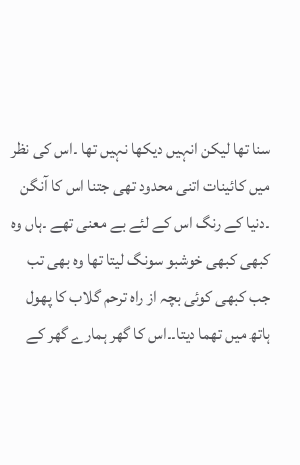سنا تھا لیکن انہیں دیکھا نہیں تھا ۔اس کی نظر میں کائینات اتنی محدود تھی جتنا اس کا آنگن ۔دنیا کے رنگ اس کے لئے بے معنی تھے ۔ہاں وہ کبھی کبھی خوشبو سونگ لیتا تھا وہ بھی تب جب کبھی کوئی بچہ از راہ ترحم گلاب کا پھول ہاتھ میں تھما دیتا۔۔اس کا گھر ہمارے گھر کے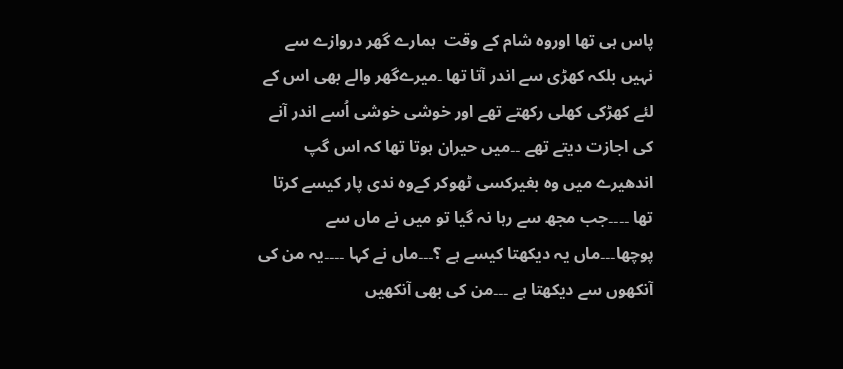پاس ہی تھا اوروہ شام کے وقت  ہمارے گھر دروازے سے نہیں بلکہ کھڑی سے اندر آتا تھا ۔میرےگھر والے بھی اس کے لئے کھڑکی کھلی رکھتے تھے اور خوشی خوشی اُسے اندر آنے کی اجازت دیتے تھے ۔۔میں حیران ہوتا تھا کہ اس گپ اندھیرے میں وہ بغیر‌کسی ٹھوکر کےوہ ندی پار کیسے کرتا تھا ۔۔۔۔جب مجھ سے رہا نہ گیا تو میں نے ماں سے پوچھا۔۔۔ماں یہ دیکھتا کیسے ہے ؟۔۔۔ماں نے کہا ۔۔۔۔یہ من کی آنکھوں سے دیکھتا ہے ۔۔۔من کی بھی آنکھیں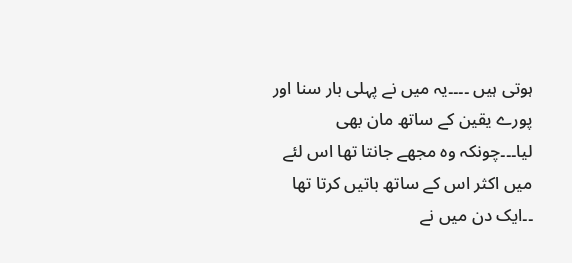ہوتی ہیں ۔۔۔۔یہ میں نے پہلی بار سنا اور پورے یقین کے ساتھ مان بھی لیا۔۔۔چونکہ وہ مجھے جانتا تھا اس لئے میں اکثر اس کے ساتھ باتیں کرتا تھا ۔۔ایک دن میں نے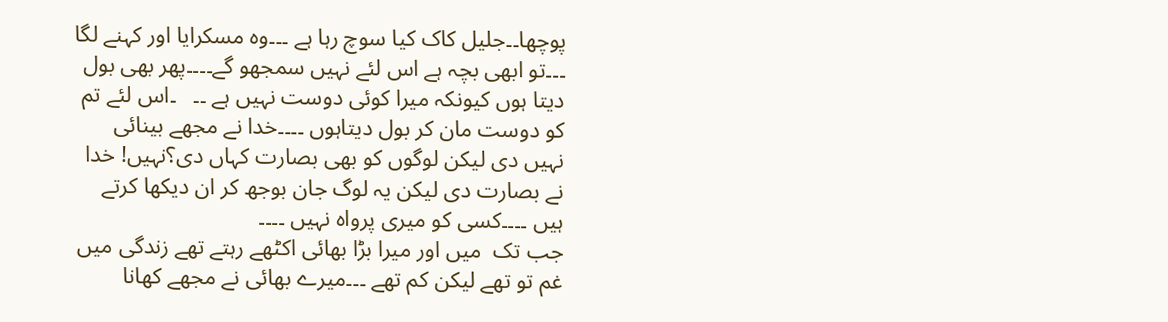پوچھا۔۔جلیل کاک کیا سوچ رہا ہے ۔۔۔وہ مسکرایا اور کہنے لگا ۔۔۔تو ابھی بچہ ہے اس لئے نہیں سمجھو گے۔۔۔۔پھر بھی بول دیتا ہوں کیونکہ میرا کوئی دوست نہیں ہے ۔۔   ۔اس لئے تم کو دوست مان کر بول دیتاہوں ۔۔۔۔خدا نے مجھے بینائی نہیں دی لیکن لوگوں کو بھی بصارت کہاں دی؟نہیں! خدا نے بصارت دی لیکن یہ لوگ جان بوجھ کر ان دیکھا کرتے ہیں ۔۔۔۔کسی کو میری پرواہ نہیں ۔۔۔۔
جب تک  میں اور میرا بڑا بھائی اکٹھے رہتے تھے زندگی میں غم تو تھے لیکن کم تھے ۔۔۔میرے بھائی نے مجھے کھانا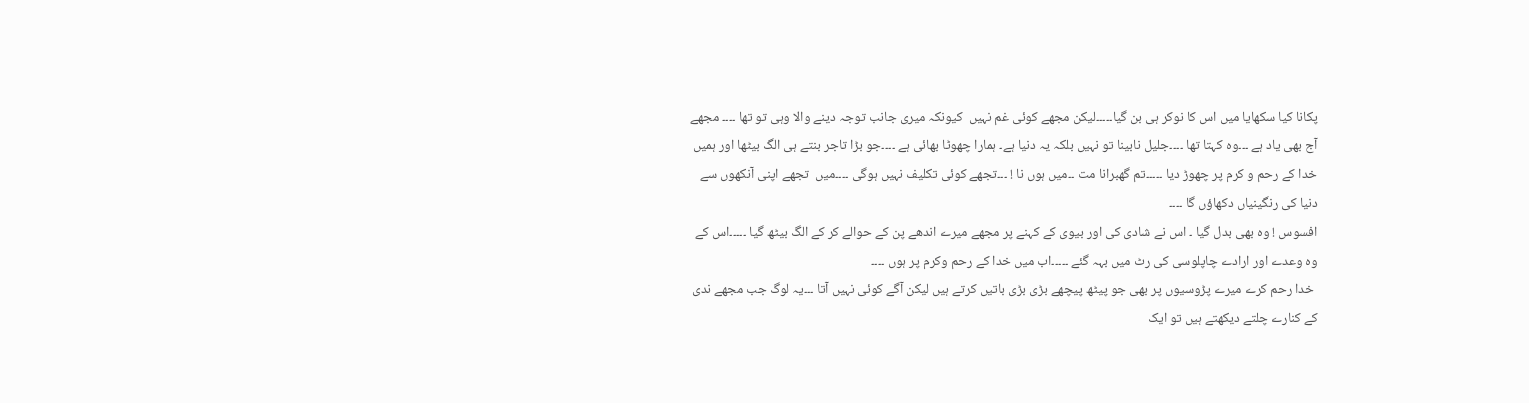پکانا کیا سکھایا میں اس کا نوکر ہی بن گیا۔۔۔۔۔لیکن مجھے کوئی غم نہیں  کیونکہ میری جانب توجہ دینے والا وہی تو تھا ۔۔۔۔ مجھے آج بھی یاد ہے ۔۔۔وہ کہتا تھا ۔۔۔۔جلیل نابینا تو نہیں بلکہ یہ دنیا ہے۔ ہمارا چھوٹا بھائی ہے ۔۔۔۔جو بڑا تاجر بنتے ہی الگ بیٹھا اور ہمیں خدا کے رحم و کرم پر چھوڑ دیا ۔۔۔۔۔تم گھبرانا مت ۔۔میں ہوں نا ! ۔۔۔تجھے کوئی تکلیف نہیں ہوگی ۔۔۔۔میں  تجھے اپنی آنکھوں سے دنیا کی رنگینیاں دکھاؤں گا ۔۔۔۔
افسوس ! وہ بھی بدل گیا ۔ اس نے شادی کی اور بیوی کے کہنے پر مجھے میرے اندھے پن کے حوالے کر کے الگ بیٹھ گیا ۔۔۔۔۔اس کے وہ وعدے اور ارادے چاپلوسی کی رٹ میں بہہ گئے ۔۔۔۔۔اب میں خدا کے رحم وکرم پر ہوں ۔۔۔۔
 خدا رحم کرے میرے پڑوسیوں پر بھی جو پیٹھ پیچھے بڑی بڑی باتیں کرتے ہیں لیکن آگے کوئی نہیں آتا ۔۔۔یہ لوگ جب مجھے ندی کے کنارے چلتے دیکھتے ہیں تو ایک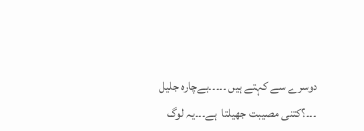دوسرے سے کہتے ہیں ۔۔۔۔۔بےچارہ جلیل ۔۔۔؟کتنی مصیبت جھیلتا  ہے۔۔۔یہ لوگ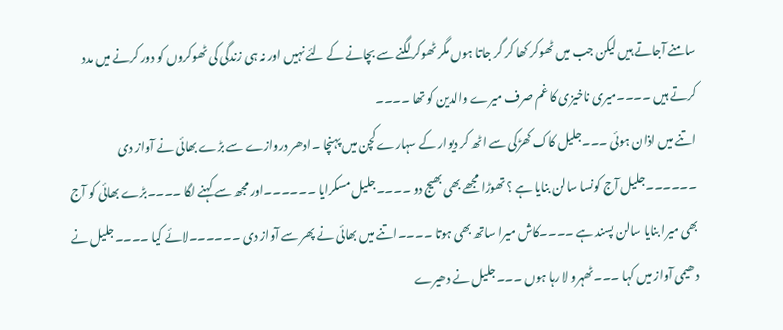سامنے آجاتے ہیں لیکن جب میں ٹھوکر کھا کر گر جاتا ہوں مگر ٹھوکر لگنے سے بچانے کے لئے نہیں اور نہ ہی زندگی کی ٹھوکروں کو دور کرنے میں مدد کرتے ہیں ۔۔۔۔میری ناخیزی کا غم صرف میرے والدین کو تھا ۔۔۔۔
اتنے میں اذان ہوئی ۔۔۔جلیل کاک کھڑکی سے اٹھ کر دیوار کے سہارے کچن میں پہنچا ۔ادھر دروازے سے بڑے بھائی نے آواز دی ۔۔۔۔۔۔جلیل آج کونسا سالن بنایا ہے ؟ تھوڑا مجھے بھی بھیج دو ۔۔۔۔جلیل مسکرایا ۔۔۔۔۔۔اور مجھ سے کہنے لگا ۔۔۔۔بڑے بھائی کو آج بھی میرا بنایا سالن پسند ہے ۔۔۔۔کاش میرا ساتھ بھی ہوتا ۔۔۔۔اتنے میں بھائی نے پھر سے آواز دی ۔۔۔۔۔۔لائے کیا ۔۔۔۔جلیل نے دھیمی آواز میں کہا ۔۔۔ٹھہرو لا رہا ہوں ۔۔۔جلیل نے دھیرے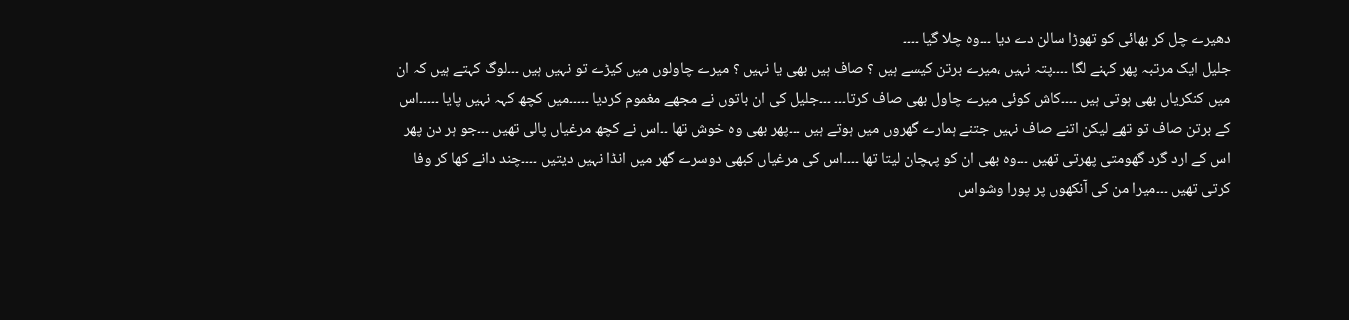دھیرے چل کر بھائی کو تھوڑا سالن دے دیا ۔۔۔وہ چلا گیا ۔۔۔۔
جلیل ایک مرتبہ پھر کہنے لگا ۔۔۔۔پتہ نہیں ،میرے برتن کیسے ہیں ؟ صاف ہیں بھی یا نہیں ؟ میرے چاولوں میں کیڑے تو نہیں ہیں ۔۔۔لوگ کہتے ہیں کہ ان میں کنکریاں بھی ہوتی ہیں ۔۔۔۔کاش کوئی میرے چاول بھی صاف کرتا۔۔۔ ۔۔۔جلیل کی ان باتوں نے مجھے مغموم کردیا ۔۔۔۔۔میں کچھ کہہ نہیں پایا ۔۔۔۔۔اس کے برتن صاف تو تھے لیکن اتنے صاف نہیں جتنے ہمارے گھروں میں ہوتے ہیں ۔۔۔پھر بھی وہ خوش تھا ۔۔اس نے کچھ مرغیاں پالی تھیں ۔۔۔جو ہر دن پھر اس کے ارد گرد گھومتی پھرتی تھیں ۔۔۔وہ بھی ان کو پہچان لیتا تھا ۔۔۔۔اس کی مرغیاں کبھی دوسرے گھر میں انڈا نہیں دیتیں ۔۔۔۔چند دانے کھا کر وفا کرتی تھیں ۔۔۔میرا من کی آنکھوں پر پورا وشواس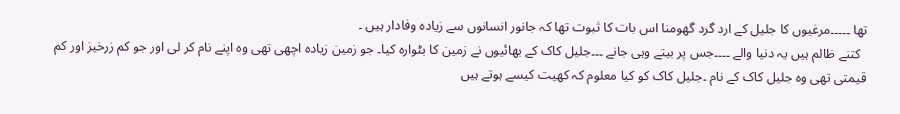تھا ۔۔۔۔۔مرغیوں کا جلیل کے ارد گرد گھومنا اس بات کا ثبوت تھا کہ جانور انسانوں سے زیادہ وفادار ہیں ۔
  کتنے ظالم ہیں یہ دنیا والے ۔۔۔۔جس پر بیتے وہی جانے ۔۔۔جلیل کاک کے بھائیوں نے زمین کا بٹوارہ کیا۔ جو زمین زیادہ اچھی تھی وہ اپنے نام کر لی اور جو کم زرخیز اور کم قیمتی تھی وہ جلیل کاک کے نام ۔جلیل کاک کو کیا معلوم کہ کھیت کیسے ہوتے ہیں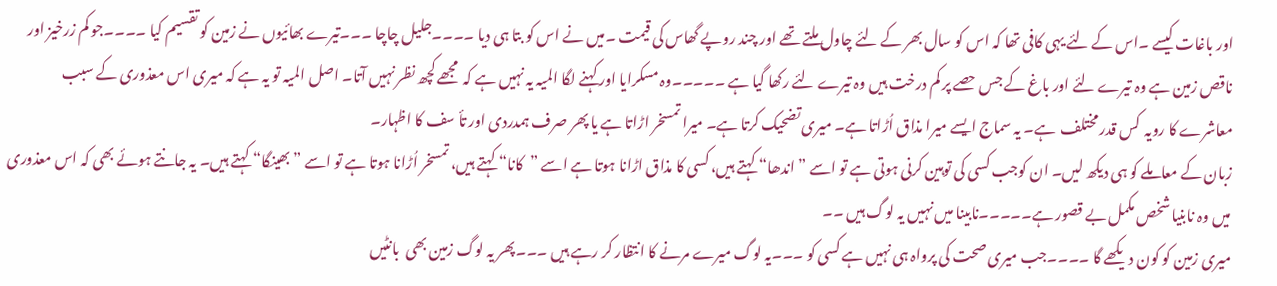اور باغات کیسے ۔اس کے لئے یہی کافی تھا کہ اس کو سال بھر کے لئے چاول ملتے تھے اور چند روپے گھاس کی قیمت ۔میں نے اس کو بتا ہی دیا ۔۔۔۔جلیل چاچا ۔۔۔تیرے بھائیوں نے زمین کو تقسیم کیا ۔۔۔۔جو کم زرخیز اور ناقص زمین ہے وہ تیرے لئے اور باغ کے جس حصے پر کم درخت ہیں وہ تیرے لئے رکھا گیا ہے ۔۔۔۔۔وہ مسکرایا اور کہنے لگا المیہ یہ نہیں ہے کہ  مجھے کچھ نظر نہیں آتا۔ اصل المیہ تو یہ ہے کہ میری اس معذوری کے سبب معاشرے کا رویہ  کس قدر مختلف  ہے۔ یہ سماج ایسے میرا مذاق اُڑاتا ہے۔ میری تضحیک کرتا ہے۔ میرا تمسخر اڑاتا ہے یا پھر صرف ہمدردی اور تأ سف کا اظہار۔
زبان کے معاملے کو ہی دیکھ لیں۔ ان کوجب کسی کی توہین کرنی ہوتی ہے تو اسے ”اندھا“ کہتے ہیں، کسی کا مذاق اڑانا ہوتا ہے اسے ”کانا“ کہتے ہیں، تمسخر اُڑانا ہوتا ہے تو اسے ”بھینگا“ کہتے ہیں۔ یہ جانتے ہوئے بھی کہ اس معذوری میں وہ نابنیا شخص مکمل بے قصور ہے۔‌‌۔۔۔۔نابینا میں نہیں یہ لوگ ہیں ۔۔
میری زمین کو کون دیکھے گا ۔۔۔۔جب میری صحت کی پرواہ ہی نہیں ہے کسی کو ۔۔۔یہ لوگ میرے مرنے کا انتظار کر رہے ہیں ۔۔۔پھر یہ لوگ زمین بھی  بانٹیں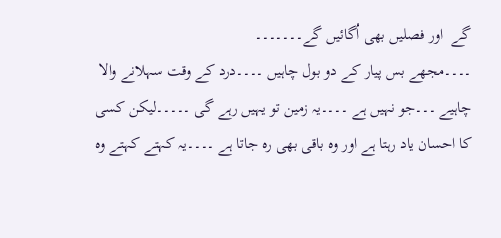گے  اور فصلیں بھی اُگائیں گے۔۔۔۔۔۔۔
۔۔۔۔مجھے بس پیار کے دو بول چاہیں ۔۔۔۔درد کے وقت سہلانے والا چاہیے ۔۔۔جو نہیں ہے ۔۔۔۔یہ زمین تو یہیں رہے گی ۔۔۔۔۔لیکن کسی کا احسان یاد رہتا ہے اور وہ باقی بھی رہ جاتا ہے ۔۔۔۔یہ کہتے کہتے وہ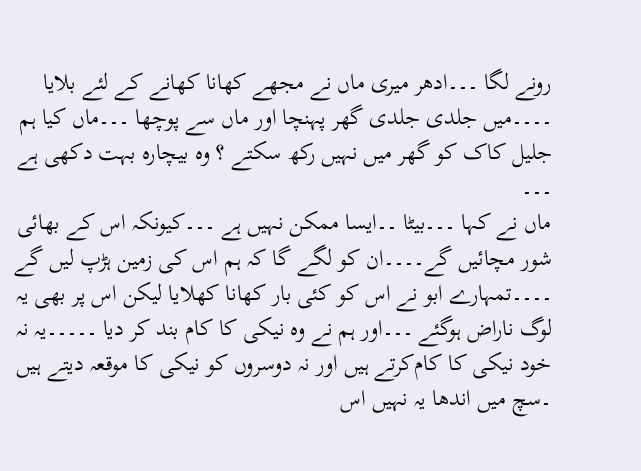رونے لگا ۔۔۔ادھر میری ماں نے مجھے کھانا کھانے کے لئے بلایا ۔۔۔۔میں جلدی جلدی گھر پہنچا اور ماں سے پوچھا ۔۔۔ماں کیا ہم جلیل کاک کو گھر میں نہیں رکھ سکتے ؟ وہ بیچارہ بہت دکھی ہے ۔۔۔
ماں نے کہا ۔۔۔بیٹا ۔۔ایسا ممکن نہیں ہے ۔۔۔کیونکہ اس کے بھائی شور مچائیں گے۔۔۔۔ان‌ کو لگے گا کہ ہم اس کی زمین ہڑپ لیں گے ۔۔۔۔تمہارے ابو نے اس کو کئی بار کھانا‌‌ کھلایا لیکن اس پر بھی یہ لوگ ناراض ہوگئے ۔۔۔اور ہم نے وہ نیکی کا کام بند کر دیا ۔۔۔۔۔یہ نہ خود نیکی کا کام‌کرتے ہیں اور نہ دوسروں کو نیکی کا موقعہ دیتے ہیں  ۔سچ میں اندھا یہ نہیں اس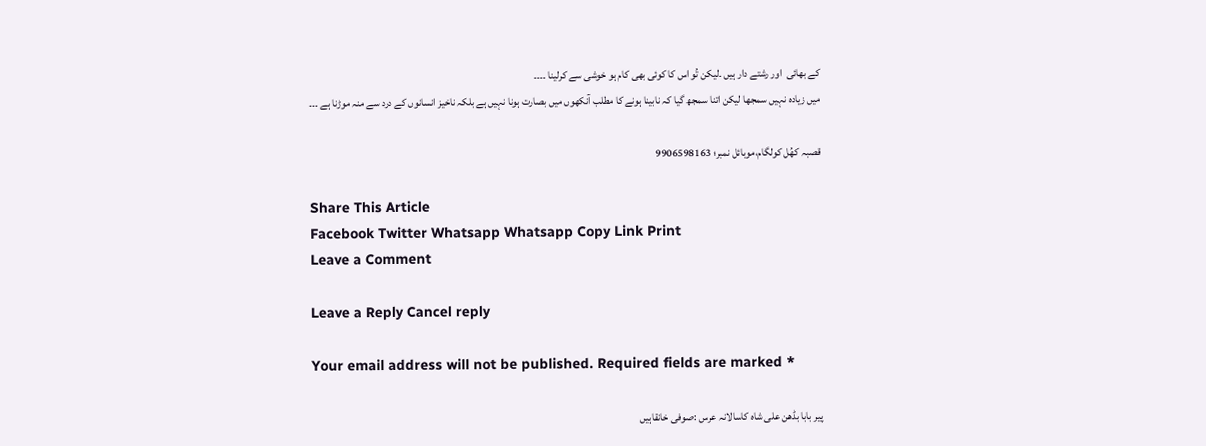کے بھائی  اور رشتے دار ہیں ۔لیکن تُو اس کا کوئی بھی کام ہو خوشی سے کرلینا ۔۔۔۔
میں زیادہ نہیں سمجھا لیکن اتنا سمجھ گیا کہ نابینا ہونے کا مطلب آنکھوں میں بصارت ہونا نہیں ہے بلکہ ناخیز انسانوں کے درد سے منہ موڑنا ہے ۔۔۔

قصبہ کھُل کولگام،موبائل نمبر؛ 9906598163

Share This Article
Facebook Twitter Whatsapp Whatsapp Copy Link Print
Leave a Comment

Leave a Reply Cancel reply

Your email address will not be published. Required fields are marked *

پیر بابا بڈھن علی شاہ کاسالانہ عرس :صوفی خانقاہیں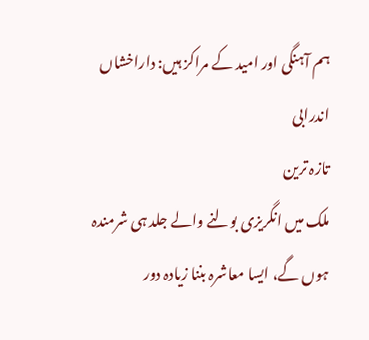ہم آہنگی اور امید کے مراکز ہیں: داراخشاں اندرابی
تازہ ترین
ملک میں انگریزی بولنے والے جلد ہی شرمندہ ہوں گے، ایسا معاشرہ بننا زیادہ دور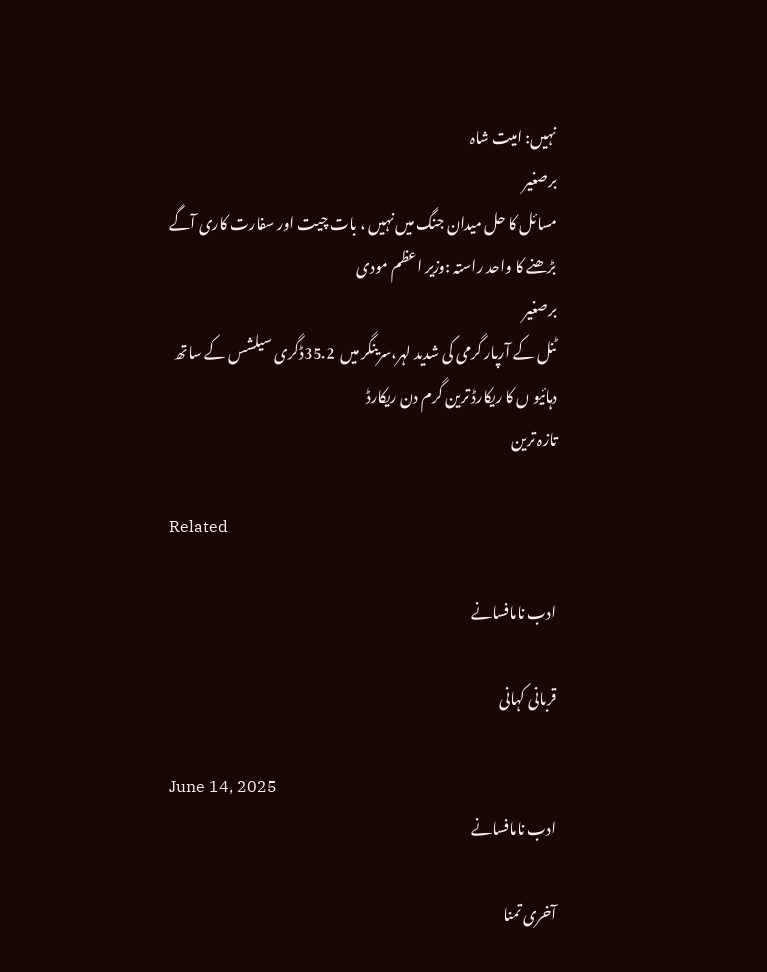نہیں: امیت شاہ
برصغیر
مسائل کا حل میدان جنگ میں نہیں ، بات چیت اور سفارت کاری آگے بڑھنے کا واحد راستہ :وزیر اعظم مودی
برصغیر
ٹنل کے آرپار گرمی کی شدید لہر،سرینگر میں  35.2ڈگری سیلشس کے ساتھ دہائیو ں کا ریکارڈ ترین گرم دن ریکارڈ
تازہ ترین

Related

ادب نامافسانے

قربانی کہانی

June 14, 2025
ادب نامافسانے

آخری تمنا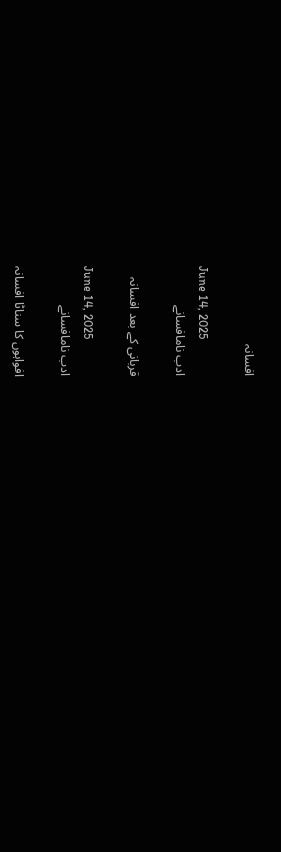افسانہ

June 14, 2025
ادب نامافسانے

قربانی کے بعد افسانہ

June 14, 2025
ادب نامافسانے

افواہوں کا سناٹا افسانہ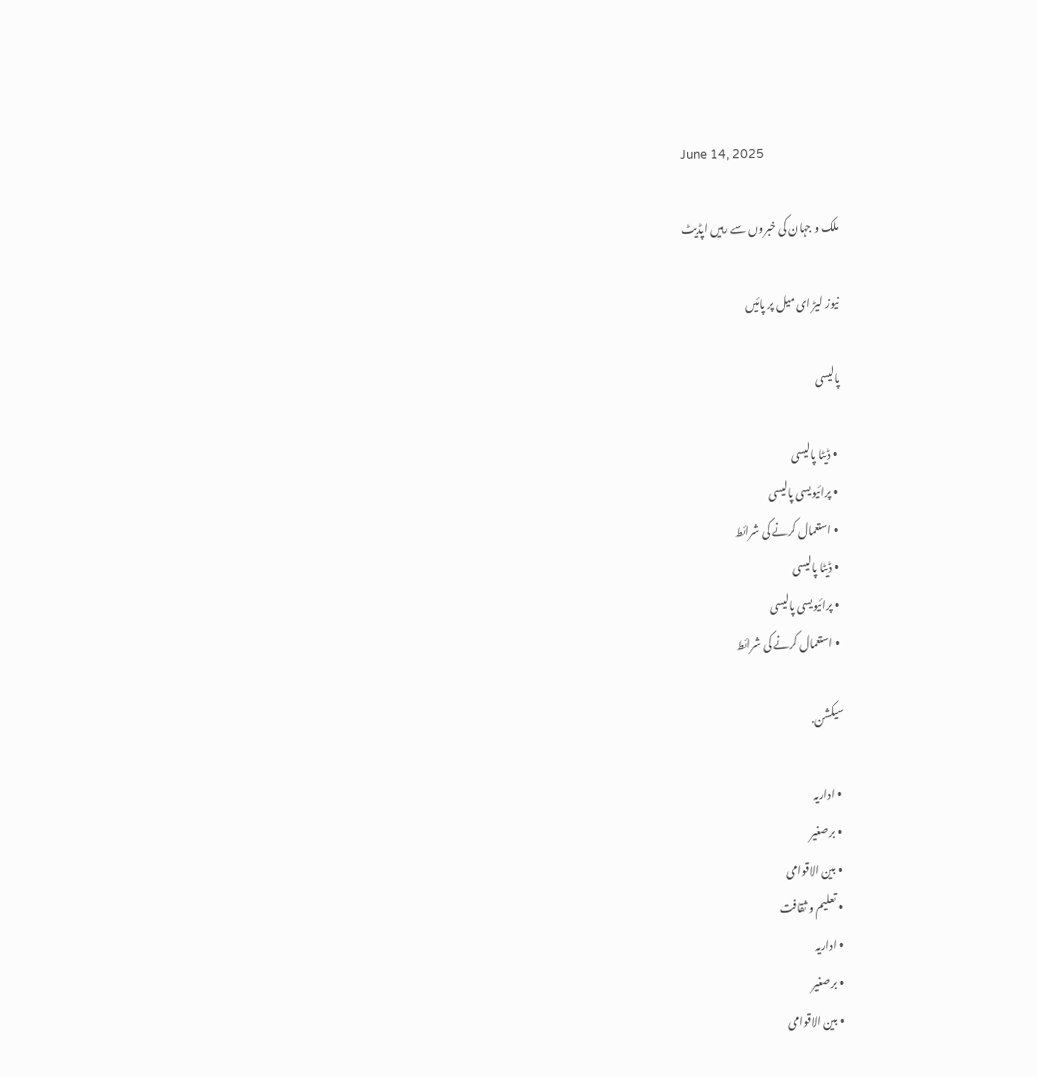June 14, 2025

ملک و جہان کی خبروں سے رہیں اپڈیٹ

نیوز لیڑ ای میل پر پائیں

پالیسی

  • ڈیٹا پالیسی
  • پرائیویسی پالیسی
  • استعمال کرنے کی شرائط
  • ڈیٹا پالیسی
  • پرائیویسی پالیسی
  • استعمال کرنے کی شرائط

سیکشن.

  • اداریہ
  • برصغیر
  • بین الاقوامی
  • تعلیم و ثقافت
  • اداریہ
  • برصغیر
  • بین الاقوامی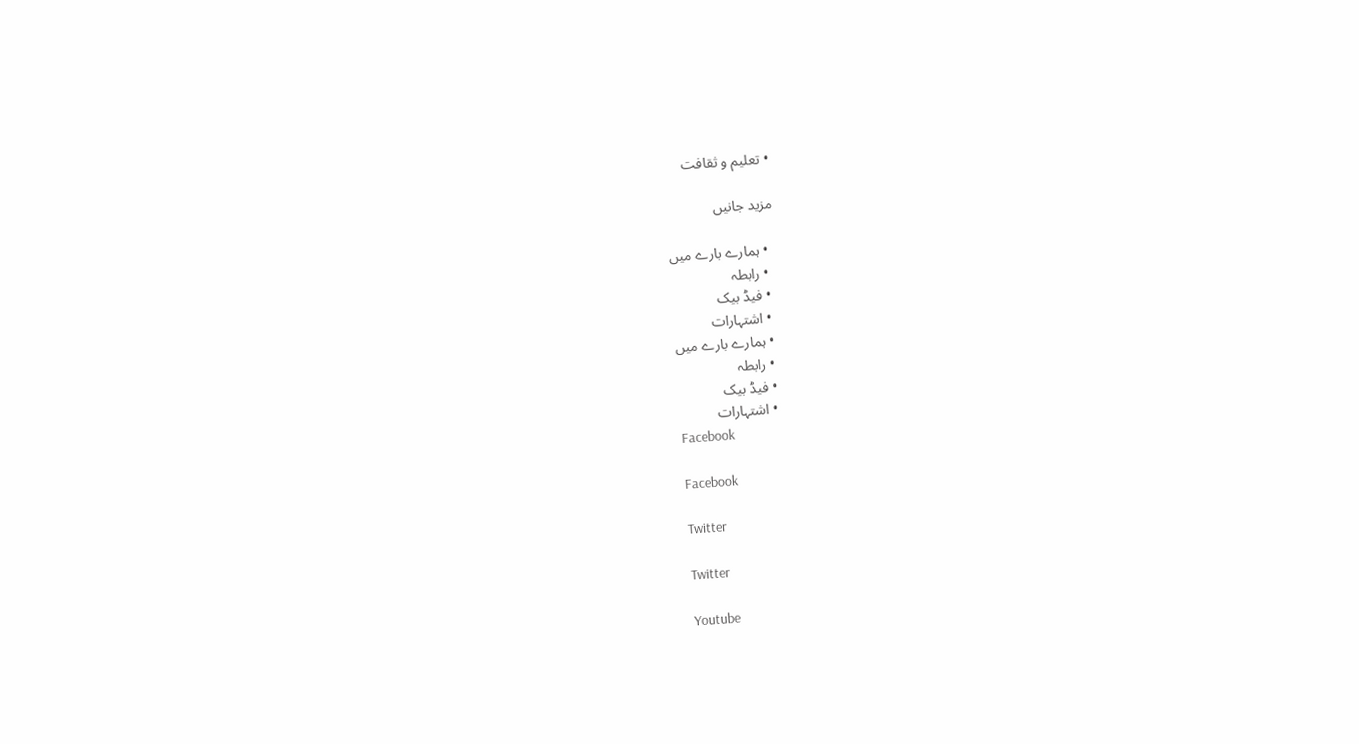• تعلیم و ثقافت

مزید جانیں

  • ہمارے بارے میں
  • رابطہ
  • فیڈ بیک
  • اشتہارات
  • ہمارے بارے میں
  • رابطہ
  • فیڈ بیک
  • اشتہارات
Facebook

Facebook

Twitter

Twitter

Youtube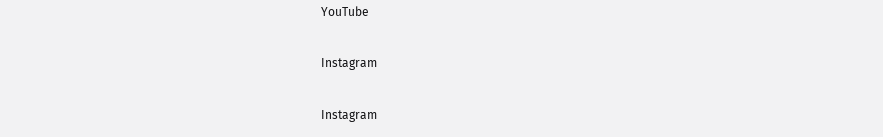YouTube

Instagram

Instagram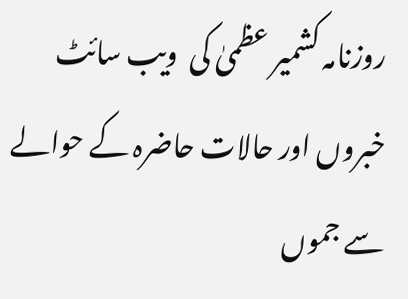روزنامہ کشمیر عظمیٰ کی  ویب سائٹ  خبروں اور حالات حاضرہ کے حوالے سے جموں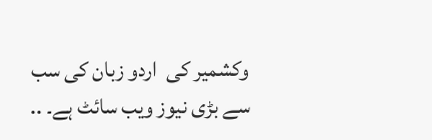وکشمیر کی  اردو زبان کی سب سے بڑی نیوز ویب سائٹ ہے۔ ..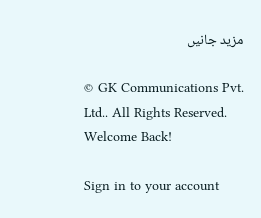مزید جانیں

© GK Communications Pvt. Ltd.. All Rights Reserved.
Welcome Back!

Sign in to your account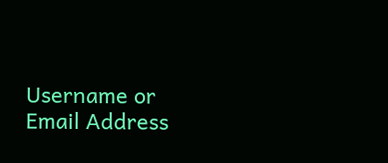Username or Email Address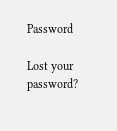Password

Lost your password?